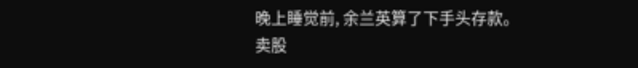晚上睡觉前, 余兰英算了下手头存款。
卖股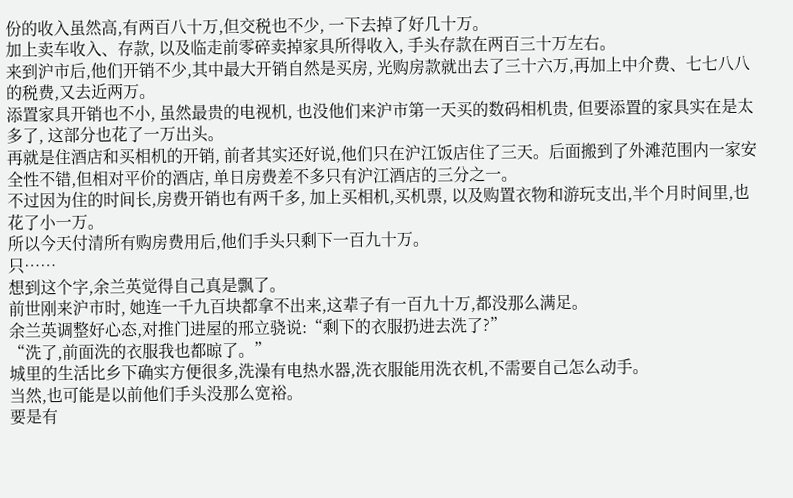份的收入虽然高,有两百八十万,但交税也不少, 一下去掉了好几十万。
加上卖车收入、存款, 以及临走前零碎卖掉家具所得收入, 手头存款在两百三十万左右。
来到沪市后,他们开销不少,其中最大开销自然是买房, 光购房款就出去了三十六万,再加上中介费、七七八八的税费,又去近两万。
添置家具开销也不小, 虽然最贵的电视机, 也没他们来沪市第一天买的数码相机贵, 但要添置的家具实在是太多了, 这部分也花了一万出头。
再就是住酒店和买相机的开销, 前者其实还好说,他们只在沪江饭店住了三天。后面搬到了外滩范围内一家安全性不错,但相对平价的酒店, 单日房费差不多只有沪江酒店的三分之一。
不过因为住的时间长,房费开销也有两千多, 加上买相机,买机票, 以及购置衣物和游玩支出,半个月时间里,也花了小一万。
所以今天付清所有购房费用后,他们手头只剩下一百九十万。
只……
想到这个字,余兰英觉得自己真是飘了。
前世刚来沪市时, 她连一千九百块都拿不出来,这辈子有一百九十万,都没那么满足。
余兰英调整好心态,对推门进屋的邢立骁说:“剩下的衣服扔进去洗了?”
“洗了,前面洗的衣服我也都晾了。”
城里的生活比乡下确实方便很多,洗澡有电热水器,洗衣服能用洗衣机,不需要自己怎么动手。
当然,也可能是以前他们手头没那么宽裕。
要是有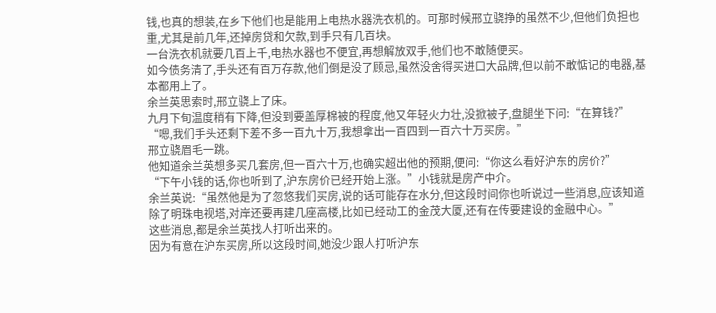钱,也真的想装,在乡下他们也是能用上电热水器洗衣机的。可那时候邢立骁挣的虽然不少,但他们负担也重,尤其是前几年,还掉房贷和欠款,到手只有几百块。
一台洗衣机就要几百上千,电热水器也不便宜,再想解放双手,他们也不敢随便买。
如今债务清了,手头还有百万存款,他们倒是没了顾忌,虽然没舍得买进口大品牌,但以前不敢惦记的电器,基本都用上了。
余兰英思索时,邢立骁上了床。
九月下旬温度稍有下降,但没到要盖厚棉被的程度,他又年轻火力壮,没掀被子,盘腿坐下问:“在算钱?”
“嗯,我们手头还剩下差不多一百九十万,我想拿出一百四到一百六十万买房。”
邢立骁眉毛一跳。
他知道余兰英想多买几套房,但一百六十万,也确实超出他的预期,便问:“你这么看好沪东的房价?”
“下午小钱的话,你也听到了,沪东房价已经开始上涨。”小钱就是房产中介。
余兰英说:“虽然他是为了忽悠我们买房,说的话可能存在水分,但这段时间你也听说过一些消息,应该知道除了明珠电视塔,对岸还要再建几座高楼,比如已经动工的金茂大厦,还有在传要建设的金融中心。”
这些消息,都是余兰英找人打听出来的。
因为有意在沪东买房,所以这段时间,她没少跟人打听沪东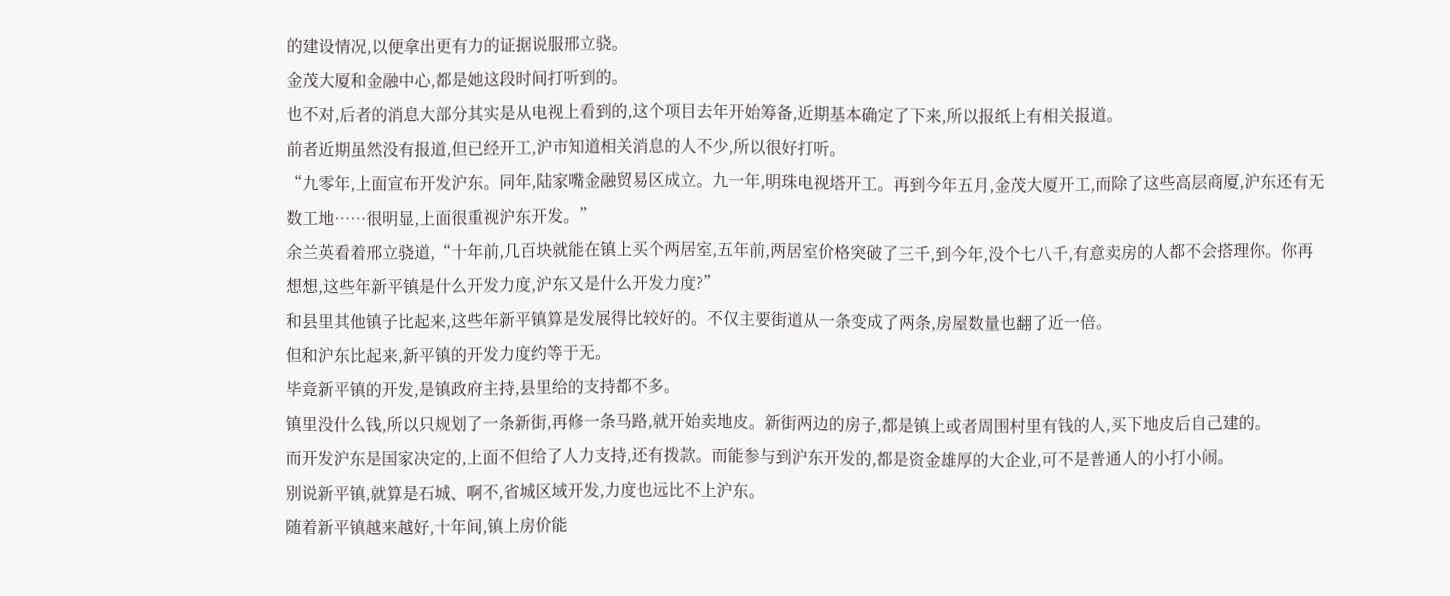的建设情况,以便拿出更有力的证据说服邢立骁。
金茂大厦和金融中心,都是她这段时间打听到的。
也不对,后者的消息大部分其实是从电视上看到的,这个项目去年开始筹备,近期基本确定了下来,所以报纸上有相关报道。
前者近期虽然没有报道,但已经开工,沪市知道相关消息的人不少,所以很好打听。
“九零年,上面宣布开发沪东。同年,陆家嘴金融贸易区成立。九一年,明珠电视塔开工。再到今年五月,金茂大厦开工,而除了这些高层商厦,沪东还有无数工地……很明显,上面很重视沪东开发。”
余兰英看着邢立骁道,“十年前,几百块就能在镇上买个两居室,五年前,两居室价格突破了三千,到今年,没个七八千,有意卖房的人都不会搭理你。你再想想,这些年新平镇是什么开发力度,沪东又是什么开发力度?”
和县里其他镇子比起来,这些年新平镇算是发展得比较好的。不仅主要街道从一条变成了两条,房屋数量也翻了近一倍。
但和沪东比起来,新平镇的开发力度约等于无。
毕竟新平镇的开发,是镇政府主持,县里给的支持都不多。
镇里没什么钱,所以只规划了一条新街,再修一条马路,就开始卖地皮。新街两边的房子,都是镇上或者周围村里有钱的人,买下地皮后自己建的。
而开发沪东是国家决定的,上面不但给了人力支持,还有拨款。而能参与到沪东开发的,都是资金雄厚的大企业,可不是普通人的小打小闹。
别说新平镇,就算是石城、啊不,省城区域开发,力度也远比不上沪东。
随着新平镇越来越好,十年间,镇上房价能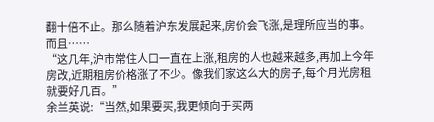翻十倍不止。那么随着沪东发展起来,房价会飞涨,是理所应当的事。
而且……
“这几年,沪市常住人口一直在上涨,租房的人也越来越多,再加上今年房改,近期租房价格涨了不少。像我们家这么大的房子,每个月光房租就要好几百。”
余兰英说:“当然,如果要买,我更倾向于买两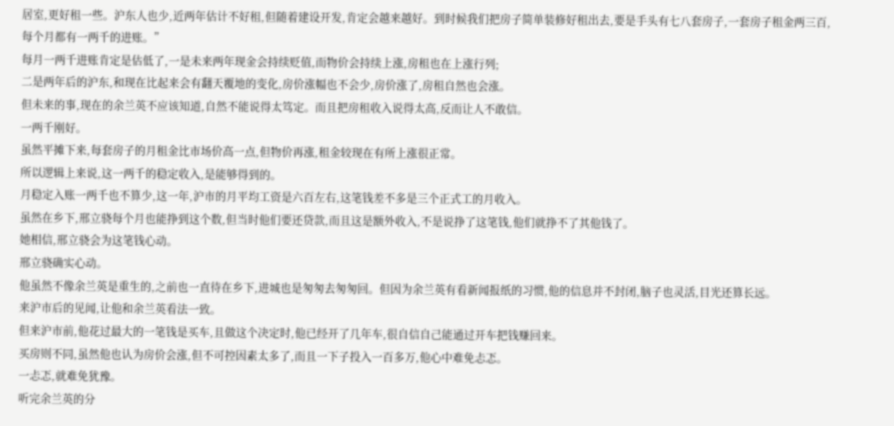居室,更好租一些。沪东人也少,近两年估计不好租,但随着建设开发,肯定会越来越好。到时候我们把房子简单装修好租出去,要是手头有七八套房子,一套房子租金两三百,每个月都有一两千的进账。”
每月一两千进账肯定是估低了,一是未来两年现金会持续贬值,而物价会持续上涨,房租也在上涨行列;
二是两年后的沪东,和现在比起来会有翻天覆地的变化,房价涨幅也不会少,房价涨了,房租自然也会涨。
但未来的事,现在的余兰英不应该知道,自然不能说得太笃定。而且把房租收入说得太高,反而让人不敢信。
一两千刚好。
虽然平摊下来,每套房子的月租金比市场价高一点,但物价再涨,租金较现在有所上涨很正常。
所以逻辑上来说,这一两千的稳定收入,是能够得到的。
月稳定入账一两千也不算少,这一年,沪市的月平均工资是六百左右,这笔钱差不多是三个正式工的月收入。
虽然在乡下,邢立骁每个月也能挣到这个数,但当时他们要还贷款,而且这是额外收入,不是说挣了这笔钱,他们就挣不了其他钱了。
她相信,邢立骁会为这笔钱心动。
邢立骁确实心动。
他虽然不像余兰英是重生的,之前也一直待在乡下,进城也是匆匆去匆匆回。但因为余兰英有看新闻报纸的习惯,他的信息并不封闭,脑子也灵活,目光还算长远。
来沪市后的见闻,让他和余兰英看法一致。
但来沪市前,他花过最大的一笔钱是买车,且做这个决定时,他已经开了几年车,很自信自己能通过开车把钱赚回来。
买房则不同,虽然他也认为房价会涨,但不可控因素太多了,而且一下子投入一百多万,他心中难免忐忑。
一忐忑,就难免犹豫。
听完余兰英的分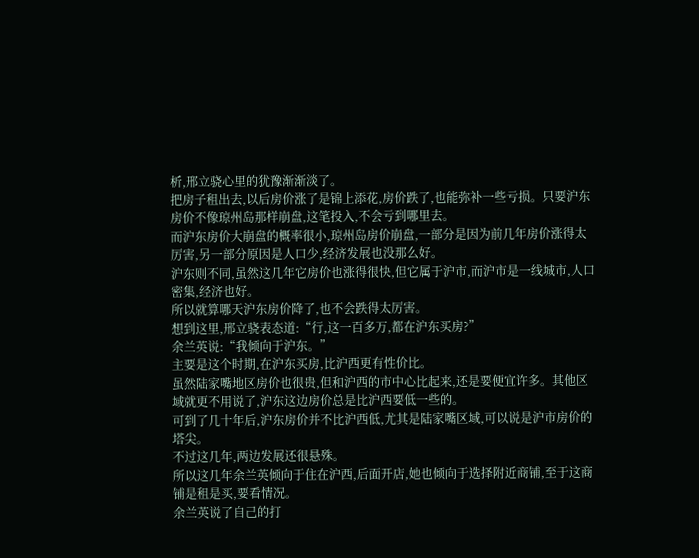析,邢立骁心里的犹豫渐渐淡了。
把房子租出去,以后房价涨了是锦上添花,房价跌了,也能弥补一些亏损。只要沪东房价不像琼州岛那样崩盘,这笔投入,不会亏到哪里去。
而沪东房价大崩盘的概率很小,琼州岛房价崩盘,一部分是因为前几年房价涨得太厉害,另一部分原因是人口少,经济发展也没那么好。
沪东则不同,虽然这几年它房价也涨得很快,但它属于沪市,而沪市是一线城市,人口密集,经济也好。
所以就算哪天沪东房价降了,也不会跌得太厉害。
想到这里,邢立骁表态道:“行,这一百多万,都在沪东买房?”
余兰英说:“我倾向于沪东。”
主要是这个时期,在沪东买房,比沪西更有性价比。
虽然陆家嘴地区房价也很贵,但和沪西的市中心比起来,还是要便宜许多。其他区域就更不用说了,沪东这边房价总是比沪西要低一些的。
可到了几十年后,沪东房价并不比沪西低,尤其是陆家嘴区域,可以说是沪市房价的塔尖。
不过这几年,两边发展还很悬殊。
所以这几年余兰英倾向于住在沪西,后面开店,她也倾向于选择附近商铺,至于这商铺是租是买,要看情况。
余兰英说了自己的打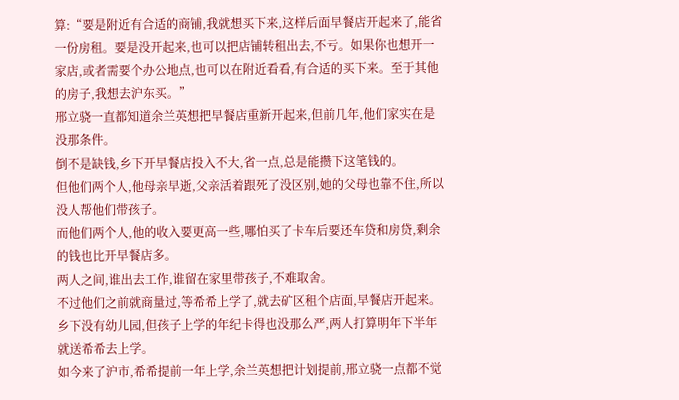算:“要是附近有合适的商铺,我就想买下来,这样后面早餐店开起来了,能省一份房租。要是没开起来,也可以把店铺转租出去,不亏。如果你也想开一家店,或者需要个办公地点,也可以在附近看看,有合适的买下来。至于其他的房子,我想去沪东买。”
邢立骁一直都知道余兰英想把早餐店重新开起来,但前几年,他们家实在是没那条件。
倒不是缺钱,乡下开早餐店投入不大,省一点,总是能攒下这笔钱的。
但他们两个人,他母亲早逝,父亲活着跟死了没区别,她的父母也靠不住,所以没人帮他们带孩子。
而他们两个人,他的收入要更高一些,哪怕买了卡车后要还车贷和房贷,剩余的钱也比开早餐店多。
两人之间,谁出去工作,谁留在家里带孩子,不难取舍。
不过他们之前就商量过,等希希上学了,就去矿区租个店面,早餐店开起来。
乡下没有幼儿园,但孩子上学的年纪卡得也没那么严,两人打算明年下半年就送希希去上学。
如今来了沪市,希希提前一年上学,余兰英想把计划提前,邢立骁一点都不觉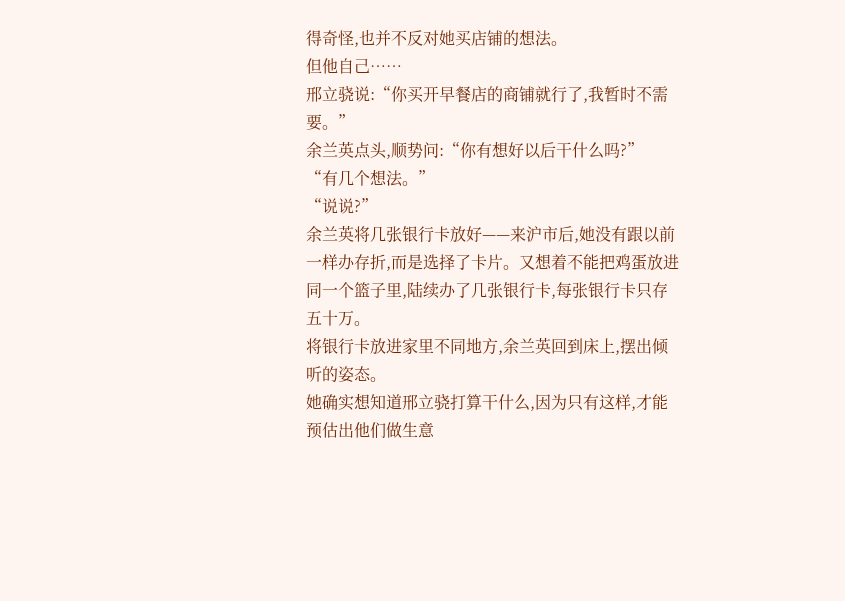得奇怪,也并不反对她买店铺的想法。
但他自己……
邢立骁说:“你买开早餐店的商铺就行了,我暂时不需要。”
余兰英点头,顺势问:“你有想好以后干什么吗?”
“有几个想法。”
“说说?”
余兰英将几张银行卡放好——来沪市后,她没有跟以前一样办存折,而是选择了卡片。又想着不能把鸡蛋放进同一个篮子里,陆续办了几张银行卡,每张银行卡只存五十万。
将银行卡放进家里不同地方,余兰英回到床上,摆出倾听的姿态。
她确实想知道邢立骁打算干什么,因为只有这样,才能预估出他们做生意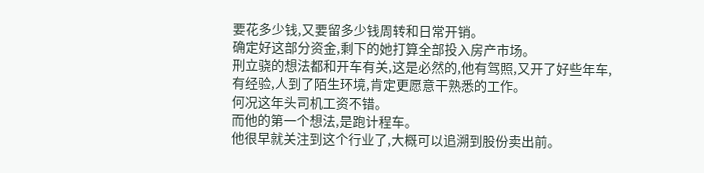要花多少钱,又要留多少钱周转和日常开销。
确定好这部分资金,剩下的她打算全部投入房产市场。
刑立骁的想法都和开车有关,这是必然的,他有驾照,又开了好些年车,有经验,人到了陌生环境,肯定更愿意干熟悉的工作。
何况这年头司机工资不错。
而他的第一个想法,是跑计程车。
他很早就关注到这个行业了,大概可以追溯到股份卖出前。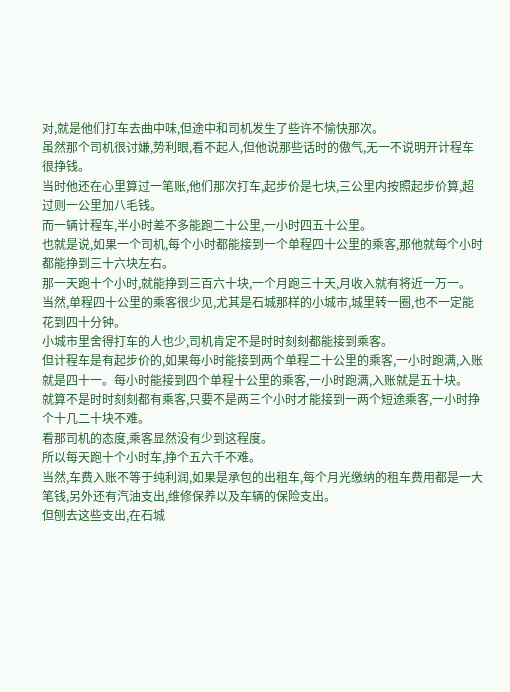对,就是他们打车去曲中味,但途中和司机发生了些许不愉快那次。
虽然那个司机很讨嫌,势利眼,看不起人,但他说那些话时的傲气,无一不说明开计程车很挣钱。
当时他还在心里算过一笔账,他们那次打车,起步价是七块,三公里内按照起步价算,超过则一公里加八毛钱。
而一辆计程车,半小时差不多能跑二十公里,一小时四五十公里。
也就是说,如果一个司机,每个小时都能接到一个单程四十公里的乘客,那他就每个小时都能挣到三十六块左右。
那一天跑十个小时,就能挣到三百六十块,一个月跑三十天,月收入就有将近一万一。
当然,单程四十公里的乘客很少见,尤其是石城那样的小城市,城里转一圈,也不一定能花到四十分钟。
小城市里舍得打车的人也少,司机肯定不是时时刻刻都能接到乘客。
但计程车是有起步价的,如果每小时能接到两个单程二十公里的乘客,一小时跑满,入账就是四十一。每小时能接到四个单程十公里的乘客,一小时跑满,入账就是五十块。
就算不是时时刻刻都有乘客,只要不是两三个小时才能接到一两个短途乘客,一小时挣个十几二十块不难。
看那司机的态度,乘客显然没有少到这程度。
所以每天跑十个小时车,挣个五六千不难。
当然,车费入账不等于纯利润,如果是承包的出租车,每个月光缴纳的租车费用都是一大笔钱,另外还有汽油支出,维修保养以及车辆的保险支出。
但刨去这些支出,在石城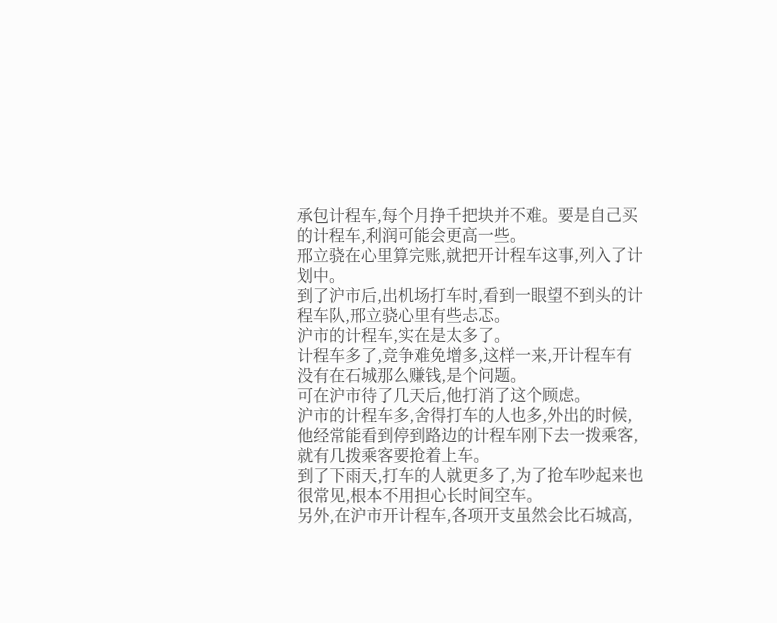承包计程车,每个月挣千把块并不难。要是自己买的计程车,利润可能会更高一些。
邢立骁在心里算完账,就把开计程车这事,列入了计划中。
到了沪市后,出机场打车时,看到一眼望不到头的计程车队,邢立骁心里有些忐忑。
沪市的计程车,实在是太多了。
计程车多了,竞争难免增多,这样一来,开计程车有没有在石城那么赚钱,是个问题。
可在沪市待了几天后,他打消了这个顾虑。
沪市的计程车多,舍得打车的人也多,外出的时候,他经常能看到停到路边的计程车刚下去一拨乘客,就有几拨乘客要抢着上车。
到了下雨天,打车的人就更多了,为了抢车吵起来也很常见,根本不用担心长时间空车。
另外,在沪市开计程车,各项开支虽然会比石城高,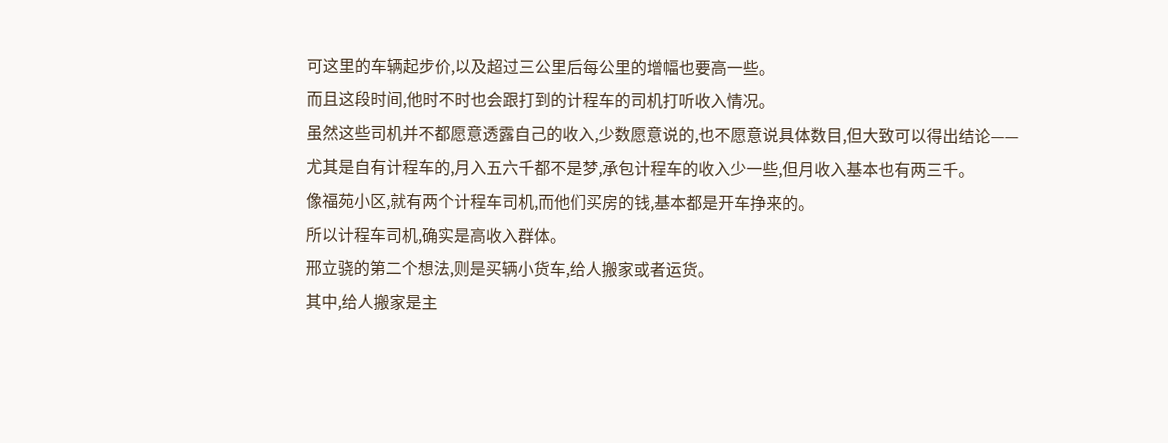可这里的车辆起步价,以及超过三公里后每公里的增幅也要高一些。
而且这段时间,他时不时也会跟打到的计程车的司机打听收入情况。
虽然这些司机并不都愿意透露自己的收入,少数愿意说的,也不愿意说具体数目,但大致可以得出结论——
尤其是自有计程车的,月入五六千都不是梦,承包计程车的收入少一些,但月收入基本也有两三千。
像福苑小区,就有两个计程车司机,而他们买房的钱,基本都是开车挣来的。
所以计程车司机,确实是高收入群体。
邢立骁的第二个想法,则是买辆小货车,给人搬家或者运货。
其中,给人搬家是主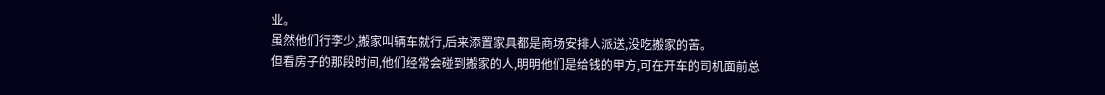业。
虽然他们行李少,搬家叫辆车就行,后来添置家具都是商场安排人派送,没吃搬家的苦。
但看房子的那段时间,他们经常会碰到搬家的人,明明他们是给钱的甲方,可在开车的司机面前总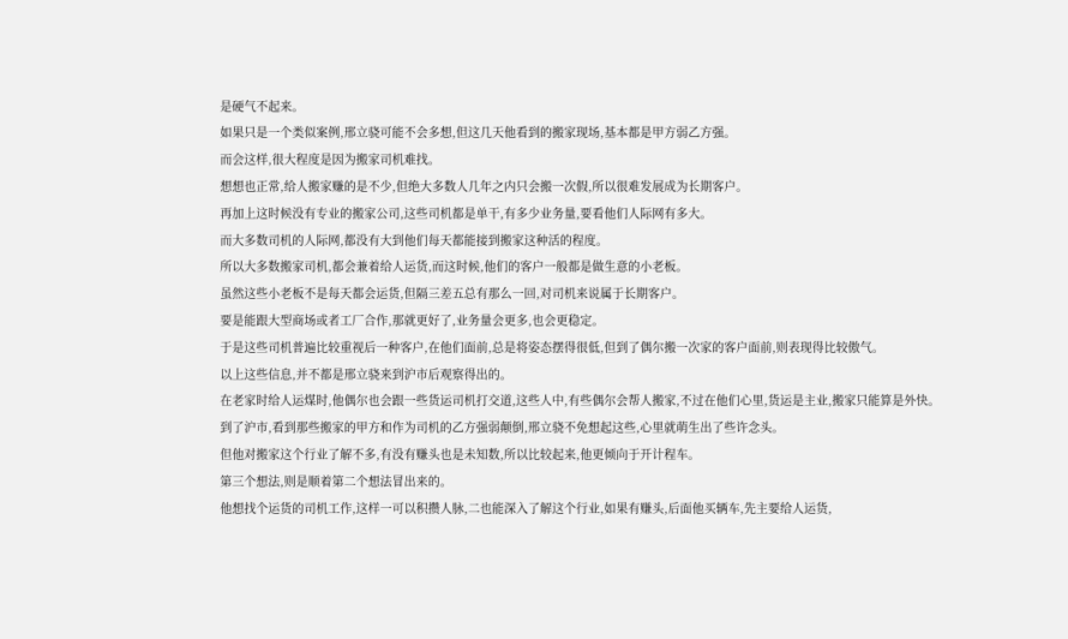是硬气不起来。
如果只是一个类似案例,邢立骁可能不会多想,但这几天他看到的搬家现场,基本都是甲方弱乙方强。
而会这样,很大程度是因为搬家司机难找。
想想也正常,给人搬家赚的是不少,但绝大多数人几年之内只会搬一次假,所以很难发展成为长期客户。
再加上这时候没有专业的搬家公司,这些司机都是单干,有多少业务量,要看他们人际网有多大。
而大多数司机的人际网,都没有大到他们每天都能接到搬家这种活的程度。
所以大多数搬家司机,都会兼着给人运货,而这时候,他们的客户一般都是做生意的小老板。
虽然这些小老板不是每天都会运货,但隔三差五总有那么一回,对司机来说属于长期客户。
要是能跟大型商场或者工厂合作,那就更好了,业务量会更多,也会更稳定。
于是这些司机普遍比较重视后一种客户,在他们面前,总是将姿态摆得很低,但到了偶尔搬一次家的客户面前,则表现得比较傲气。
以上这些信息,并不都是邢立骁来到沪市后观察得出的。
在老家时给人运煤时,他偶尔也会跟一些货运司机打交道,这些人中,有些偶尔会帮人搬家,不过在他们心里,货运是主业,搬家只能算是外快。
到了沪市,看到那些搬家的甲方和作为司机的乙方强弱颠倒,邢立骁不免想起这些,心里就萌生出了些许念头。
但他对搬家这个行业了解不多,有没有赚头也是未知数,所以比较起来,他更倾向于开计程车。
第三个想法,则是顺着第二个想法冒出来的。
他想找个运货的司机工作,这样一可以积攒人脉,二也能深入了解这个行业,如果有赚头,后面他买辆车,先主要给人运货,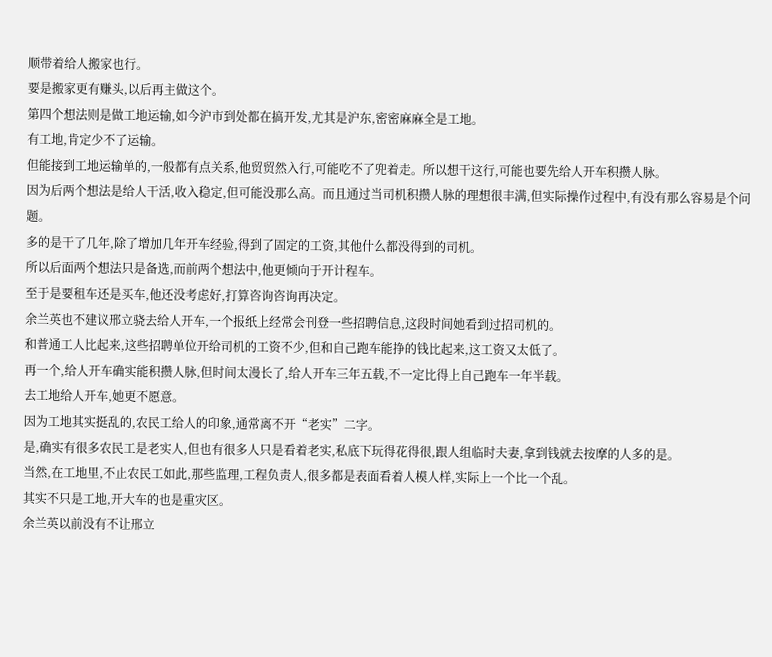顺带着给人搬家也行。
要是搬家更有赚头,以后再主做这个。
第四个想法则是做工地运输,如今沪市到处都在搞开发,尤其是沪东,密密麻麻全是工地。
有工地,肯定少不了运输。
但能接到工地运输单的,一般都有点关系,他贸贸然入行,可能吃不了兜着走。所以想干这行,可能也要先给人开车积攒人脉。
因为后两个想法是给人干活,收入稳定,但可能没那么高。而且通过当司机积攒人脉的理想很丰满,但实际操作过程中,有没有那么容易是个问题。
多的是干了几年,除了增加几年开车经验,得到了固定的工资,其他什么都没得到的司机。
所以后面两个想法只是备选,而前两个想法中,他更倾向于开计程车。
至于是要租车还是买车,他还没考虑好,打算咨询咨询再决定。
余兰英也不建议邢立骁去给人开车,一个报纸上经常会刊登一些招聘信息,这段时间她看到过招司机的。
和普通工人比起来,这些招聘单位开给司机的工资不少,但和自己跑车能挣的钱比起来,这工资又太低了。
再一个,给人开车确实能积攒人脉,但时间太漫长了,给人开车三年五载,不一定比得上自己跑车一年半载。
去工地给人开车,她更不愿意。
因为工地其实挺乱的,农民工给人的印象,通常离不开“老实”二字。
是,确实有很多农民工是老实人,但也有很多人只是看着老实,私底下玩得花得很,跟人组临时夫妻,拿到钱就去按摩的人多的是。
当然,在工地里,不止农民工如此,那些监理,工程负责人,很多都是表面看着人模人样,实际上一个比一个乱。
其实不只是工地,开大车的也是重灾区。
余兰英以前没有不让邢立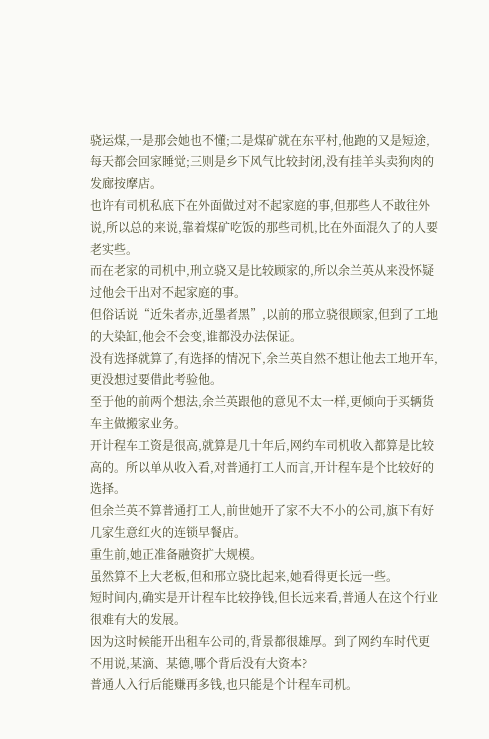骁运煤,一是那会她也不懂;二是煤矿就在东平村,他跑的又是短途,每天都会回家睡觉;三则是乡下风气比较封闭,没有挂羊头卖狗肉的发廊按摩店。
也许有司机私底下在外面做过对不起家庭的事,但那些人不敢往外说,所以总的来说,靠着煤矿吃饭的那些司机,比在外面混久了的人要老实些。
而在老家的司机中,刑立骁又是比较顾家的,所以余兰英从来没怀疑过他会干出对不起家庭的事。
但俗话说“近朱者赤,近墨者黑”,以前的邢立骁很顾家,但到了工地的大染缸,他会不会变,谁都没办法保证。
没有选择就算了,有选择的情况下,余兰英自然不想让他去工地开车,更没想过要借此考验他。
至于他的前两个想法,余兰英跟他的意见不太一样,更倾向于买辆货车主做搬家业务。
开计程车工资是很高,就算是几十年后,网约车司机收入都算是比较高的。所以单从收入看,对普通打工人而言,开计程车是个比较好的选择。
但余兰英不算普通打工人,前世她开了家不大不小的公司,旗下有好几家生意红火的连锁早餐店。
重生前,她正准备融资扩大规模。
虽然算不上大老板,但和邢立骁比起来,她看得更长远一些。
短时间内,确实是开计程车比较挣钱,但长远来看,普通人在这个行业很难有大的发展。
因为这时候能开出租车公司的,背景都很雄厚。到了网约车时代更不用说,某滴、某德,哪个背后没有大资本?
普通人入行后能赚再多钱,也只能是个计程车司机。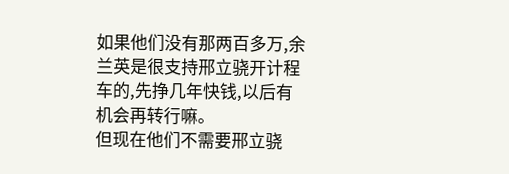如果他们没有那两百多万,余兰英是很支持邢立骁开计程车的,先挣几年快钱,以后有机会再转行嘛。
但现在他们不需要邢立骁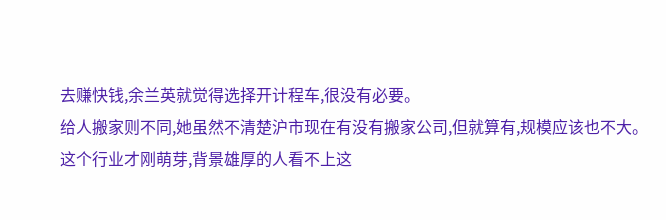去赚快钱,余兰英就觉得选择开计程车,很没有必要。
给人搬家则不同,她虽然不清楚沪市现在有没有搬家公司,但就算有,规模应该也不大。
这个行业才刚萌芽,背景雄厚的人看不上这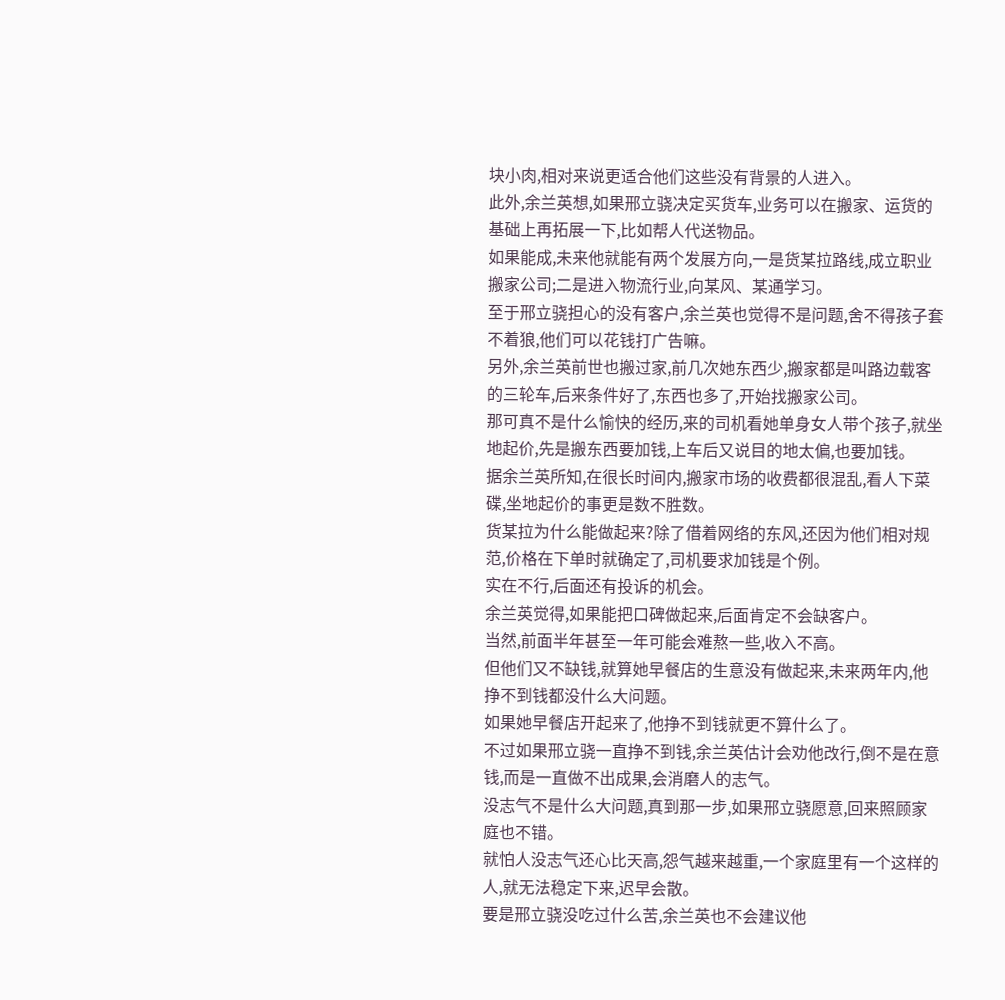块小肉,相对来说更适合他们这些没有背景的人进入。
此外,余兰英想,如果邢立骁决定买货车,业务可以在搬家、运货的基础上再拓展一下,比如帮人代送物品。
如果能成,未来他就能有两个发展方向,一是货某拉路线,成立职业搬家公司;二是进入物流行业,向某风、某通学习。
至于邢立骁担心的没有客户,余兰英也觉得不是问题,舍不得孩子套不着狼,他们可以花钱打广告嘛。
另外,余兰英前世也搬过家,前几次她东西少,搬家都是叫路边载客的三轮车,后来条件好了,东西也多了,开始找搬家公司。
那可真不是什么愉快的经历,来的司机看她单身女人带个孩子,就坐地起价,先是搬东西要加钱,上车后又说目的地太偏,也要加钱。
据余兰英所知,在很长时间内,搬家市场的收费都很混乱,看人下菜碟,坐地起价的事更是数不胜数。
货某拉为什么能做起来?除了借着网络的东风,还因为他们相对规范,价格在下单时就确定了,司机要求加钱是个例。
实在不行,后面还有投诉的机会。
余兰英觉得,如果能把口碑做起来,后面肯定不会缺客户。
当然,前面半年甚至一年可能会难熬一些,收入不高。
但他们又不缺钱,就算她早餐店的生意没有做起来,未来两年内,他挣不到钱都没什么大问题。
如果她早餐店开起来了,他挣不到钱就更不算什么了。
不过如果邢立骁一直挣不到钱,余兰英估计会劝他改行,倒不是在意钱,而是一直做不出成果,会消磨人的志气。
没志气不是什么大问题,真到那一步,如果邢立骁愿意,回来照顾家庭也不错。
就怕人没志气还心比天高,怨气越来越重,一个家庭里有一个这样的人,就无法稳定下来,迟早会散。
要是邢立骁没吃过什么苦,余兰英也不会建议他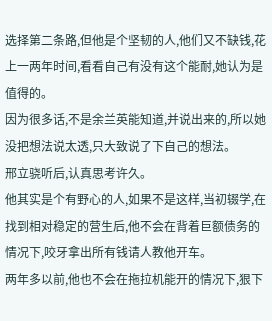选择第二条路,但他是个坚韧的人,他们又不缺钱,花上一两年时间,看看自己有没有这个能耐,她认为是值得的。
因为很多话,不是余兰英能知道,并说出来的,所以她没把想法说太透,只大致说了下自己的想法。
邢立骁听后,认真思考许久。
他其实是个有野心的人,如果不是这样,当初辍学,在找到相对稳定的营生后,他不会在背着巨额债务的情况下,咬牙拿出所有钱请人教他开车。
两年多以前,他也不会在拖拉机能开的情况下,狠下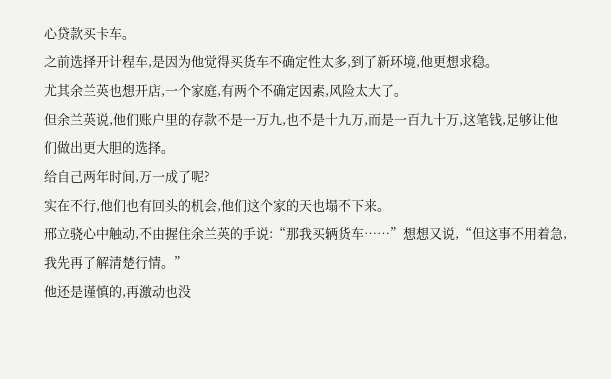心贷款买卡车。
之前选择开计程车,是因为他觉得买货车不确定性太多,到了新环境,他更想求稳。
尤其余兰英也想开店,一个家庭,有两个不确定因素,风险太大了。
但余兰英说,他们账户里的存款不是一万九,也不是十九万,而是一百九十万,这笔钱,足够让他们做出更大胆的选择。
给自己两年时间,万一成了呢?
实在不行,他们也有回头的机会,他们这个家的天也塌不下来。
邢立骁心中触动,不由握住余兰英的手说:“那我买辆货车……”想想又说,“但这事不用着急,我先再了解清楚行情。”
他还是谨慎的,再激动也没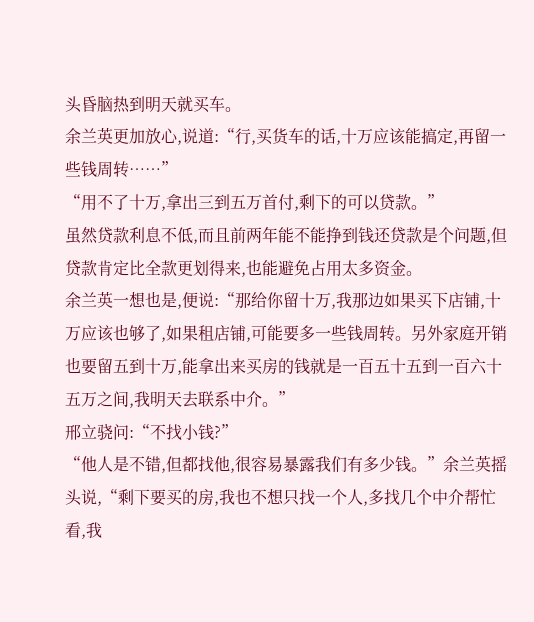头昏脑热到明天就买车。
余兰英更加放心,说道:“行,买货车的话,十万应该能搞定,再留一些钱周转……”
“用不了十万,拿出三到五万首付,剩下的可以贷款。”
虽然贷款利息不低,而且前两年能不能挣到钱还贷款是个问题,但贷款肯定比全款更划得来,也能避免占用太多资金。
余兰英一想也是,便说:“那给你留十万,我那边如果买下店铺,十万应该也够了,如果租店铺,可能要多一些钱周转。另外家庭开销也要留五到十万,能拿出来买房的钱就是一百五十五到一百六十五万之间,我明天去联系中介。”
邢立骁问:“不找小钱?”
“他人是不错,但都找他,很容易暴露我们有多少钱。”余兰英摇头说,“剩下要买的房,我也不想只找一个人,多找几个中介帮忙看,我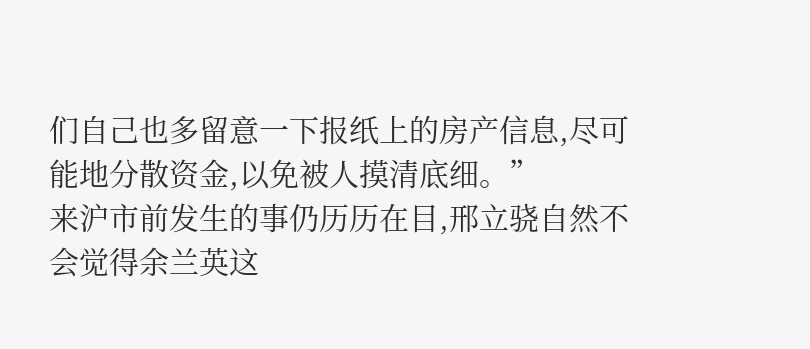们自己也多留意一下报纸上的房产信息,尽可能地分散资金,以免被人摸清底细。”
来沪市前发生的事仍历历在目,邢立骁自然不会觉得余兰英这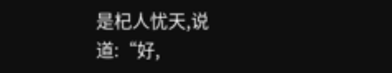是杞人忧天,说道:“好,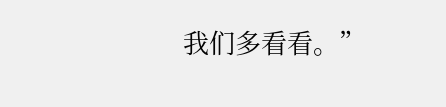我们多看看。”